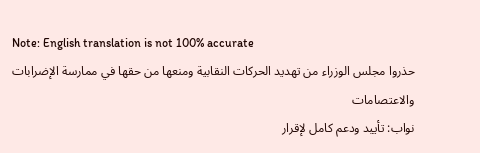Note: English translation is not 100% accurate
حذروا مجلس الوزراء من تهديد الحركات النقابية ومنعها من حقها في ممارسة الإضرابات والاعتصامات
نواب: تأييد ودعم كامل لإقرار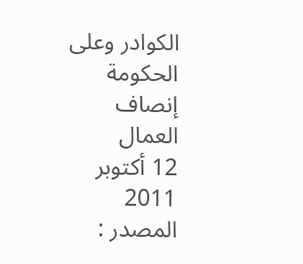الكوادر وعلى الحكومة إنصاف العمال
12 أكتوبر 2011
المصدر :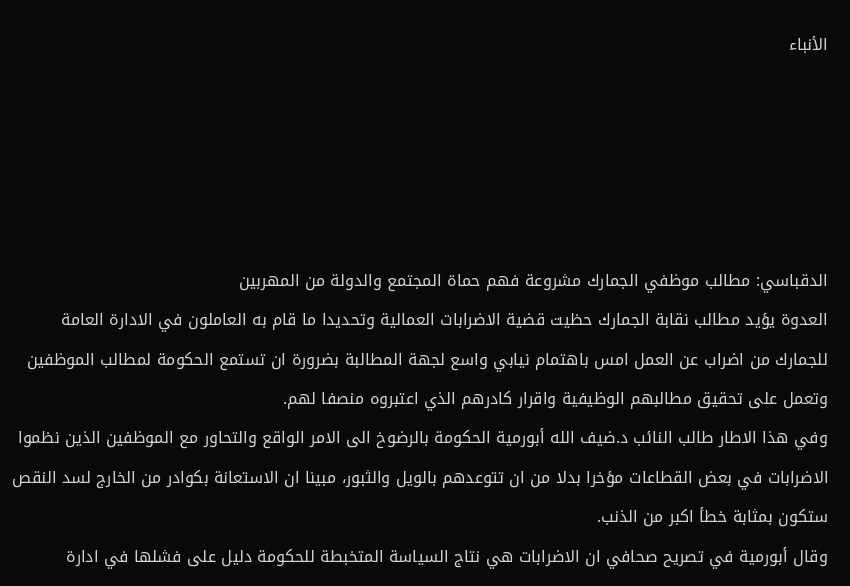الأنباء





الدقباسي: مطالب موظفي الجمارك مشروعة فهم حماة المجتمع والدولة من المهربين
العدوة يؤيد مطالب نقابة الجمارك حظيت قضية الاضرابات العمالية وتحديدا ما قام به العاملون في الادارة العامة للجمارك من اضراب عن العمل امس باهتمام نيابي واسع لجهة المطالبة بضرورة ان تستمع الحكومة لمطالب الموظفين وتعمل على تحقيق مطالبهم الوظيفية واقرار كادرهم الذي اعتبروه منصفا لهم.
وفي هذا الاطار طالب النائب د.ضيف الله أبورمية الحكومة بالرضوخ الى الامر الواقع والتحاور مع الموظفين الذين نظموا الاضرابات في بعض القطاعات مؤخرا بدلا من ان تتوعدهم بالويل والثبور، مبينا ان الاستعانة بكوادر من الخارج لسد النقص ستكون بمثابة خطأ اكبر من الذنب.
وقال أبورمية في تصريح صحافي ان الاضرابات هي نتاج السياسة المتخبطة للحكومة دليل على فشلها في ادارة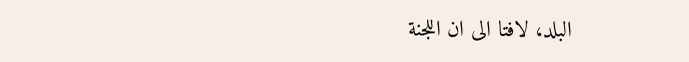البلد، لافتا الى ان اللجنة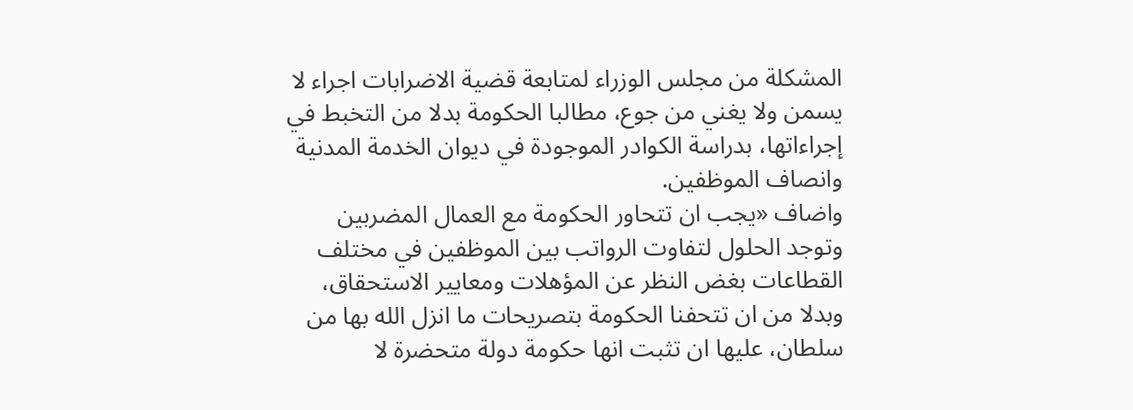المشكلة من مجلس الوزراء لمتابعة قضية الاضرابات اجراء لا يسمن ولا يغني من جوع، مطالبا الحكومة بدلا من التخبط في إجراءاتها، بدراسة الكوادر الموجودة في ديوان الخدمة المدنية وانصاف الموظفين.
واضاف «يجب ان تتحاور الحكومة مع العمال المضربين وتوجد الحلول لتفاوت الرواتب بين الموظفين في مختلف القطاعات بغض النظر عن المؤهلات ومعايير الاستحقاق، وبدلا من ان تتحفنا الحكومة بتصريحات ما انزل الله بها من سلطان، عليها ان تثبت انها حكومة دولة متحضرة لا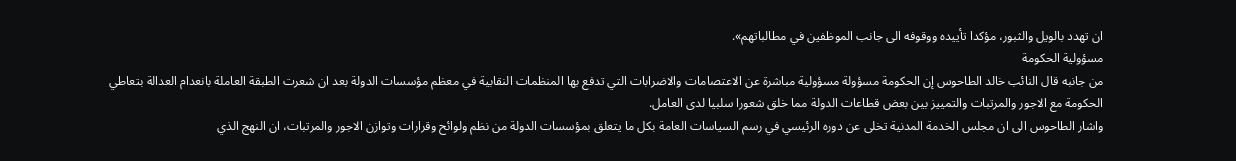ان تهدد بالويل والثبور، مؤكدا تأييده ووقوفه الى جانب الموظفين في مطالباتهم».
مسؤولية الحكومة
من جانبه قال النائب خالد الطاحوس إن الحكومة مسؤولة مسؤولية مباشرة عن الاعتصامات والاضرابات التي تدفع بها المنظمات النقابية في معظم مؤسسات الدولة بعد ان شعرت الطبقة العاملة بانعدام العدالة بتعاطي الحكومة مع الاجور والمرتبات والتمييز بين بعض قطاعات الدولة مما خلق شعورا سلبيا لدى العامل.
واشار الطاحوس الى ان مجلس الخدمة المدنية تخلى عن دوره الرئيسي في رسم السياسات العامة بكل ما يتعلق بمؤسسات الدولة من نظم ولوائح وقرارات وتوازن الاجور والمرتبات، ان النهج الذي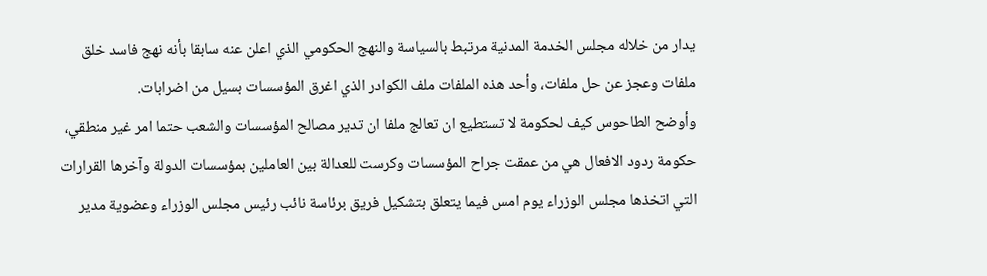يدار من خلاله مجلس الخدمة المدنية مرتبط بالسياسة والنهج الحكومي الذي اعلن عنه سابقا بأنه نهج فاسد خلق ملفات وعجز عن حل ملفات، وأحد هذه الملفات ملف الكوادر الذي اغرق المؤسسات بسيل من اضرابات.
وأوضح الطاحوس كيف لحكومة لا تستطيع ان تعالج ملفا ان تدير مصالح المؤسسات والشعب حتما امر غير منطقي، حكومة ردود الافعال هي من عمقت جراح المؤسسات وكرست للعدالة بين العاملين بمؤسسات الدولة وآخرها القرارات التي اتخذها مجلس الوزراء يوم امس فيما يتعلق بتشكيل فريق برئاسة نائب رئيس مجلس الوزراء وعضوية مدير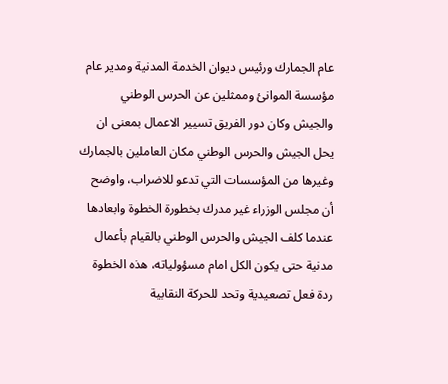عام الجمارك ورئيس ديوان الخدمة المدنية ومدير عام مؤسسة الموانئ وممثلين عن الحرس الوطني والجيش وكان دور الفريق تسيير الاعمال بمعنى ان يحل الجيش والحرس الوطني مكان العاملين بالجمارك وغيرها من المؤسسات التي تدعو للاضراب، واوضح أن مجلس الوزراء غير مدرك بخطورة الخطوة وابعادها عندما كلف الجيش والحرس الوطني بالقيام بأعمال مدنية حتى يكون الكل امام مسؤولياته، هذه الخطوة ردة فعل تصعيدية وتحد للحركة النقابية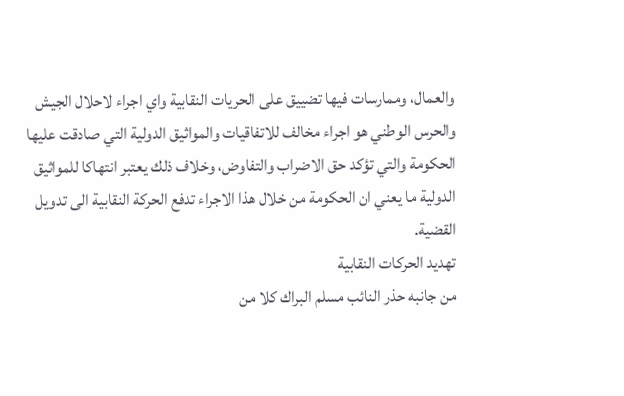والعمال، وممارسات فيها تضييق على الحريات النقابية واي اجراء لاحلال الجيش والحرس الوطني هو اجراء مخالف للاتفاقيات والمواثيق الدولية التي صادقت عليها الحكومة والتي تؤكد حق الاضراب والتفاوض، وخلاف ذلك يعتبر انتهاكا للمواثيق الدولية ما يعني ان الحكومة من خلال هذا الاجراء تدفع الحركة النقابية الى تدويل القضية.
تهديد الحركات النقابية
من جانبه حذر النائب مسلم البراك كلا من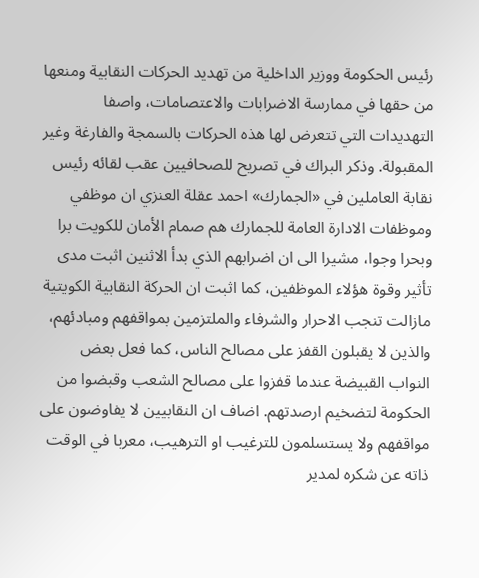رئيس الحكومة ووزير الداخلية من تهديد الحركات النقابية ومنعها من حقها في ممارسة الاضرابات والاعتصامات، واصفا التهديدات التي تتعرض لها هذه الحركات بالسمجة والفارغة وغير المقبولة. وذكر البراك في تصريح للصحافيين عقب لقائه رئيس نقابة العاملين في «الجمارك» احمد عقلة العنزي ان موظفي وموظفات الادارة العامة للجمارك هم صمام الأمان للكويت برا وبحرا وجوا، مشيرا الى ان اضرابهم الذي بدأ الاثنين اثبت مدى تأثير وقوة هؤلاء الموظفين، كما اثبت ان الحركة النقابية الكويتية مازالت تنجب الاحرار والشرفاء والملتزمين بمواقفهم ومبادئهم، والذين لا يقبلون القفز على مصالح الناس، كما فعل بعض النواب القبيضة عندما قفزوا على مصالح الشعب وقبضوا من الحكومة لتضخيم ارصدتهم. اضاف ان النقابيين لا يفاوضون على مواقفهم ولا يستسلمون للترغيب او الترهيب، معربا في الوقت ذاته عن شكره لمدير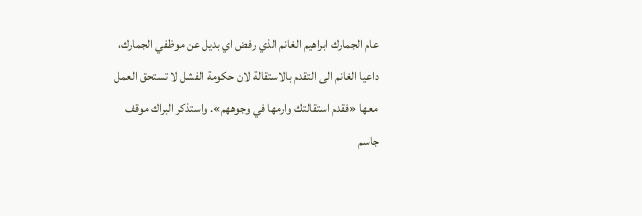عام الجمارك ابراهيم الغانم الذي رفض اي بديل عن موظفي الجمارك، داعيا الغانم الى التقدم بالاستقالة لان حكومة الفشل لا تستحق العمل معها «فقدم استقالتك وارمها في وجوههم». واستذكر البراك موقف جاسم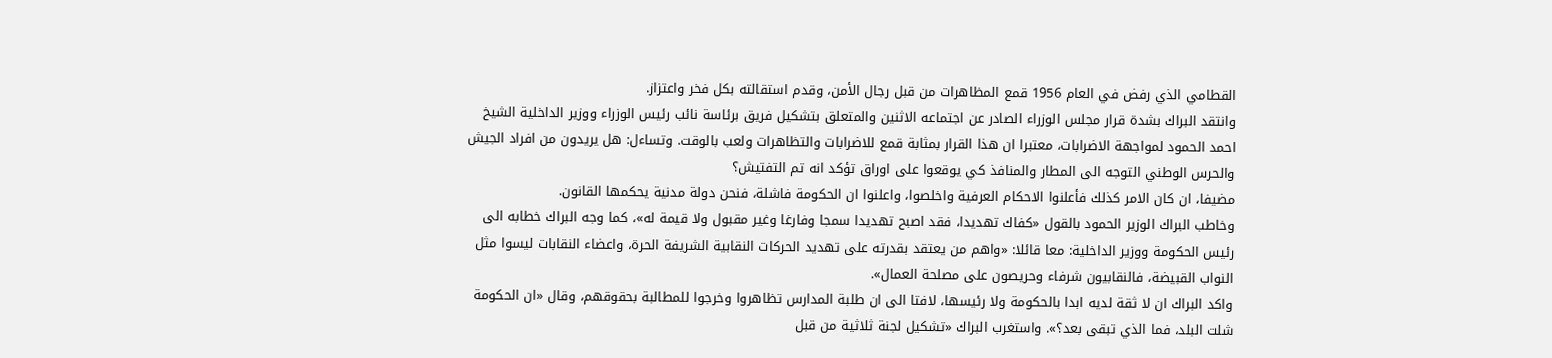القطامي الذي رفض في العام 1956 قمع المظاهرات من قبل رجال الأمن، وقدم استقالته بكل فخر واعتزاز.
وانتقد البراك بشدة قرار مجلس الوزراء الصادر عن اجتماعه الاثنين والمتعلق بتشكيل فريق برئاسة نائب رئيس الوزراء ووزير الداخلية الشيخ احمد الحمود لمواجهة الاضرابات، معتبرا ان هذا القرار بمثابة قمع للاضرابات والتظاهرات ولعب بالوقت. وتساءل: هل يريدون من افراد الجيش والحرس الوطني التوجه الى المطار والمنافذ كي يوقعوا على اوراق تؤكد انه تم التفتيش؟
مضيفا، ان كان الامر كذلك فأعلنوا الاحكام العرفية واخلصوا، واعلنوا ان الحكومة فاشلة، فنحن دولة مدنية يحكمها القانون.
وخاطب البراك الوزير الحمود بالقول «كفاك تهديدا، فقد اصبح تهديدا سمجا وفارغا وغير مقبول ولا قيمة له»، كما وجه البراك خطابه الى رئيس الحكومة ووزير الداخلية: معا قائلا: «واهم من يعتقد بقدرته على تهديد الحركات النقابية الشريفة الحرة، واعضاء النقابات ليسوا مثل النواب القبيضة، فالنقابيون شرفاء وحريصون على مصلحة العمال».
واكد البراك ان لا ثقة لديه ابدا بالحكومة ولا رئيسها، لافتا الى ان طلبة المدارس تظاهروا وخرجوا للمطالبة بحقوقهم، وقال «ان الحكومة شلت البلد، فما الذي تبقى بعد؟». واستغرب البراك «تشكيل لجنة ثلاثية من قبل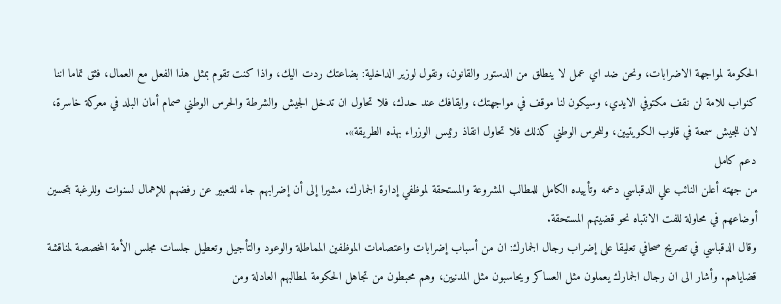الحكومة لمواجهة الاضرابات، ونحن ضد اي عمل لا ينطلق من الدستور والقانون، ونقول لوزير الداخلية: بضاعتك ردت اليك، واذا كنت تقوم بمثل هذا الفعل مع العمال، فثق تماما اننا كنواب للامة لن نقف مكتوفي الايدي، وسيكون لنا موقف في مواجهتك، وايقافك عند حدك، فلا تحاول ان تدخل الجيش والشرطة والحرس الوطني صمام أمان البلد في معركة خاسرة، لان للجيش سمعة في قلوب الكويتيين، وللحرس الوطني كذلك فلا تحاول انقاذ رئيس الوزراء بهذه الطريقة».
دعم كامل
من جهته أعلن النائب علي الدقباسي دعمه وتأييده الكامل للمطالب المشروعة والمستحقة لموظفي إدارة الجمارك، مشيرا إلى أن إضرابهم جاء للتعبير عن رفضهم للإهمال لسنوات وللرغبة بتحسين أوضاعهم في محاولة للفت الانتباه نحو قضيتهم المستحقة.
وقال الدقباسي في تصريح صحافي تعليقا على إضراب رجال الجمارك: ان من أسباب إضرابات واعتصامات الموظفين المماطلة والوعود والتأجيل وتعطيل جلسات مجلس الأمة المخصصة لمناقشة قضاياهم. وأشار الى ان رجال الجمارك يعملون مثل العساكر ويحاسبون مثل المدنيين، وهم محبطون من تجاهل الحكومة لمطالبهم العادلة ومن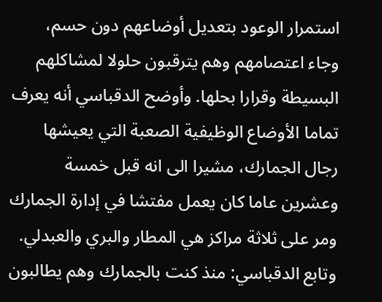استمرار الوعود بتعديل أوضاعهم دون حسم، وجاء اعتصامهم وهم يترقبون حلولا لمشاكلهم البسيطة وقرارا بحلها. وأوضح الدقباسي أنه يعرف تماما الأوضاع الوظيفية الصعبة التي يعيشها رجال الجمارك، مشيرا الى انه قبل خمسة وعشرين عاما كان يعمل مفتشا في إدارة الجمارك ومر على ثلاثة مراكز هي المطار والبري والعبدلي. وتابع الدقباسي: منذ كنت بالجمارك وهم يطالبون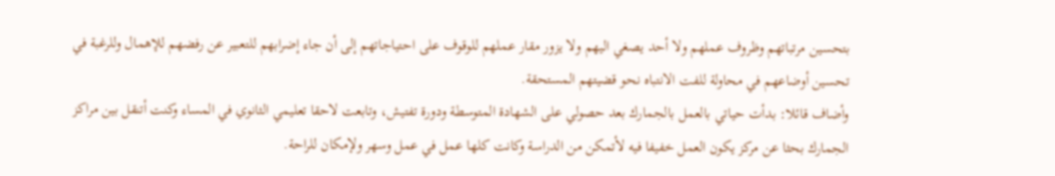بتحسين مرتباتهم وظروف عملهم ولا أحد يصغي اليهم ولا يزور مقار عملهم للوقوف على احتياجاتهم إلى أن جاء إضرابهم للتعبير عن رفضهم للإهمال وللرغبة في تحسين أوضاعهم في محاولة للفت الانتباه نحو قضيتهم المستحقة.
وأضاف قائلا: بدأت حياتي بالعمل بالجمارك بعد حصولي على الشهادة المتوسطة ودورة تفتيش، وتابعت لاحقا تعليمي الثانوي في المساء وكنت أتنقل بين مراكز الجمارك بحثا عن مركز يكون العمل خفيفا فيه لأتمكن من الدراسة وكانت كلها عمل في عمل وسهر ولإمكان للراحة.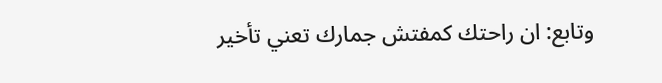وتابع: ان راحتك كمفتش جمارك تعني تأخير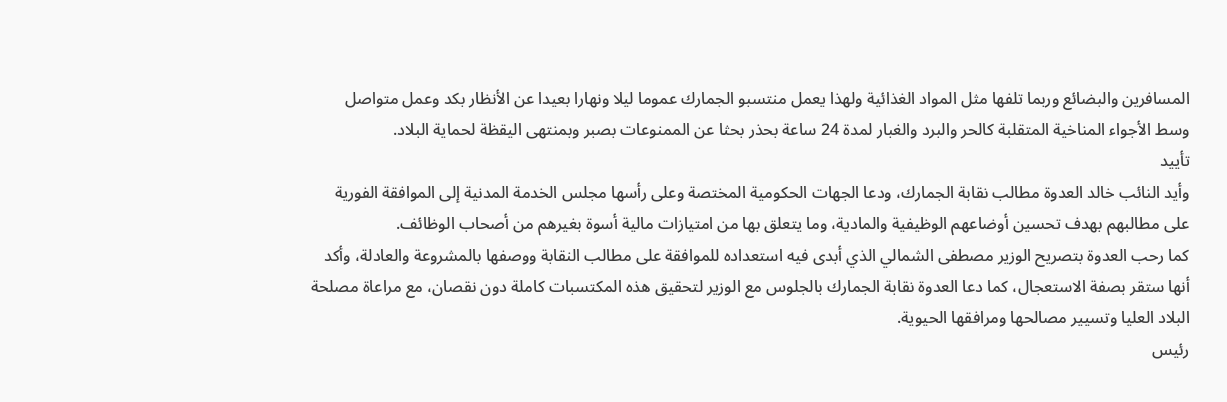المسافرين والبضائع وربما تلفها مثل المواد الغذائية ولهذا يعمل منتسبو الجمارك عموما ليلا ونهارا بعيدا عن الأنظار بكد وعمل متواصل وسط الأجواء المناخية المتقلبة كالحر والبرد والغبار لمدة 24 ساعة بحذر بحثا عن الممنوعات بصبر وبمنتهى اليقظة لحماية البلاد.
تأييد
وأيد النائب خالد العدوة مطالب نقابة الجمارك، ودعا الجهات الحكومية المختصة وعلى رأسها مجلس الخدمة المدنية إلى الموافقة الفورية على مطالبهم بهدف تحسين أوضاعهم الوظيفية والمادية، وما يتعلق بها من امتيازات مالية أسوة بغيرهم من أصحاب الوظائف.
كما رحب العدوة بتصريح الوزير مصطفى الشمالي الذي أبدى فيه استعداده للموافقة على مطالب النقابة ووصفها بالمشروعة والعادلة، وأكد أنها ستقر بصفة الاستعجال، كما دعا العدوة نقابة الجمارك بالجلوس مع الوزير لتحقيق هذه المكتسبات كاملة دون نقصان، مع مراعاة مصلحة البلاد العليا وتسيير مصالحها ومرافقها الحيوية.
رئيس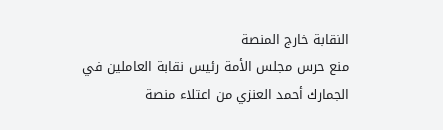النقابة خارج المنصة
منع حرس مجلس الأمة رئيس نقابة العاملين في الجمارك أحمد العنزي من اعتلاء منصة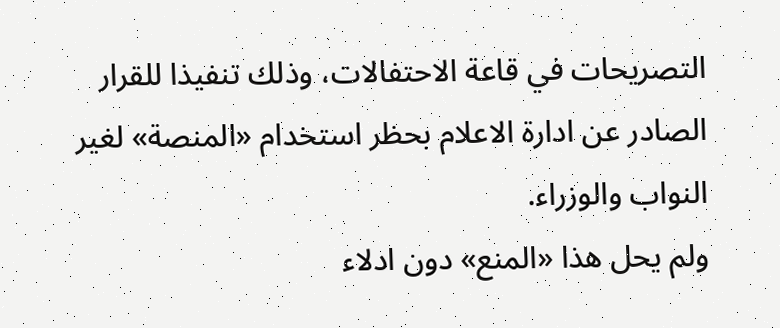التصريحات في قاعة الاحتفالات، وذلك تنفيذا للقرار الصادر عن ادارة الاعلام بحظر استخدام «المنصة» لغير النواب والوزراء.
ولم يحل هذا «المنع» دون ادلاء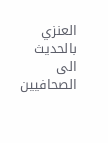العنزي بالحديث الى الصحافيين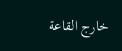خارج القاعة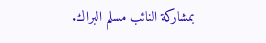بمشاركة النائب مسلم البراك.